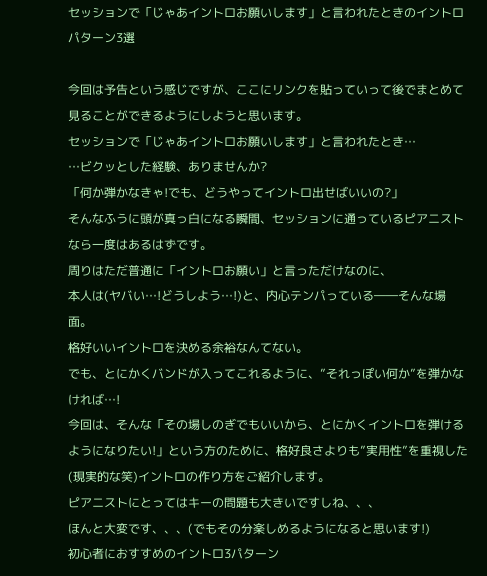セッションで「じゃあイントロお願いします」と言われたときのイントロパターン3選

今回は予告という感じですが、ここにリンクを貼っていって後でまとめて見ることができるようにしようと思います。
セッションで「じゃあイントロお願いします」と言われたとき…
…ビクッとした経験、ありませんか?
「何か弾かなきゃ!でも、どうやってイントロ出せばいいの?」
そんなふうに頭が真っ白になる瞬間、セッションに通っているピアニストなら一度はあるはずです。
周りはただ普通に「イントロお願い」と言っただけなのに、
本人は(ヤバい…!どうしよう…!)と、内心テンパっている――そんな場面。
格好いいイントロを決める余裕なんてない。
でも、とにかくバンドが入ってこれるように、”それっぽい何か”を弾かなければ…!
今回は、そんな「その場しのぎでもいいから、とにかくイントロを弾けるようになりたい!」という方のために、格好良さよりも”実用性”を重視した(現実的な笑)イントロの作り方をご紹介します。
ピアニストにとってはキーの問題も大きいですしね、、、
ほんと大変です、、、(でもその分楽しめるようになると思います!)
初心者におすすめのイントロ3パターン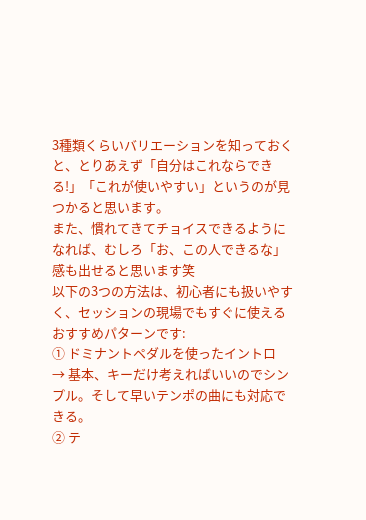3種類くらいバリエーションを知っておくと、とりあえず「自分はこれならできる!」「これが使いやすい」というのが見つかると思います。
また、慣れてきてチョイスできるようになれば、むしろ「お、この人できるな」感も出せると思います笑
以下の3つの方法は、初心者にも扱いやすく、セッションの現場でもすぐに使えるおすすめパターンです:
① ドミナントペダルを使ったイントロ
→ 基本、キーだけ考えればいいのでシンプル。そして早いテンポの曲にも対応できる。
② テ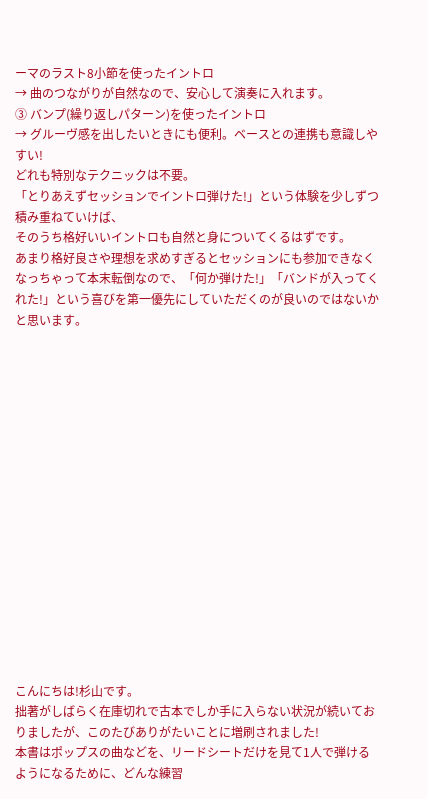ーマのラスト8小節を使ったイントロ
→ 曲のつながりが自然なので、安心して演奏に入れます。
③ バンプ(繰り返しパターン)を使ったイントロ
→ グルーヴ感を出したいときにも便利。ベースとの連携も意識しやすい!
どれも特別なテクニックは不要。
「とりあえずセッションでイントロ弾けた!」という体験を少しずつ積み重ねていけば、
そのうち格好いいイントロも自然と身についてくるはずです。
あまり格好良さや理想を求めすぎるとセッションにも参加できなくなっちゃって本末転倒なので、「何か弾けた!」「バンドが入ってくれた!」という喜びを第一優先にしていただくのが良いのではないかと思います。

















こんにちは!杉山です。
拙著がしばらく在庫切れで古本でしか手に入らない状況が続いておりましたが、このたびありがたいことに増刷されました!
本書はポップスの曲などを、リードシートだけを見て1人で弾けるようになるために、どんな練習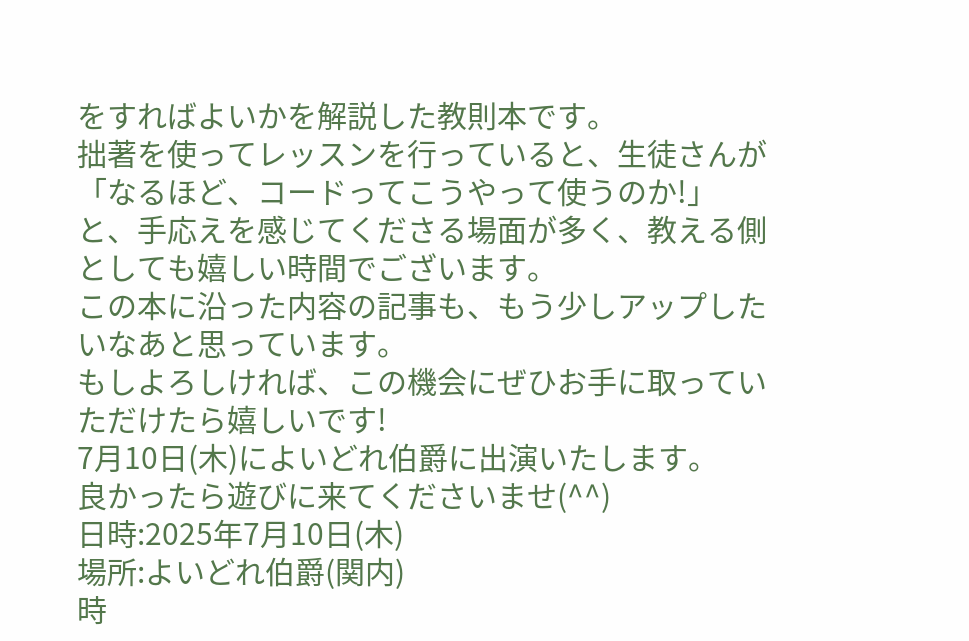をすればよいかを解説した教則本です。
拙著を使ってレッスンを行っていると、生徒さんが「なるほど、コードってこうやって使うのか!」と、手応えを感じてくださる場面が多く、教える側としても嬉しい時間でございます。
この本に沿った内容の記事も、もう少しアップしたいなあと思っています。
もしよろしければ、この機会にぜひお手に取っていただけたら嬉しいです!
7月10日(木)によいどれ伯爵に出演いたします。
良かったら遊びに来てくださいませ(^^)
日時:2025年7月10日(木)
場所:よいどれ伯爵(関内)
時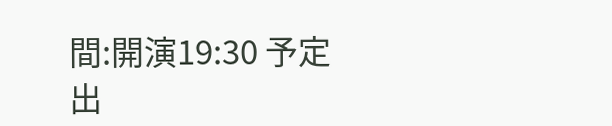間:開演19:30 予定
出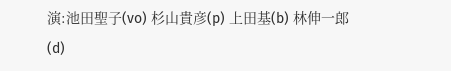演:池田聖子(vo) 杉山貴彦(p) 上田基(b) 林伸一郎(d)